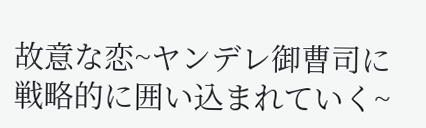故意な恋~ヤンデレ御曹司に戦略的に囲い込まれていく~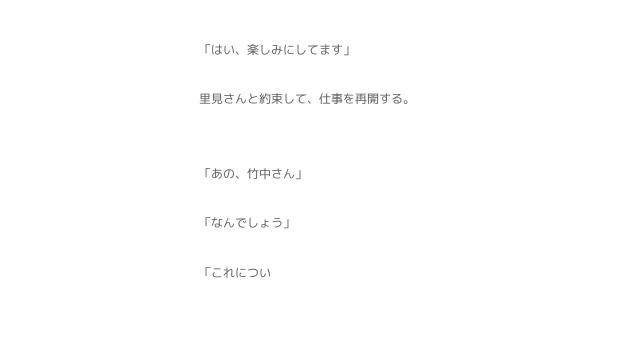「はい、楽しみにしてます」

里見さんと約束して、仕事を再開する。


「あの、竹中さん」

「なんでしょう」

「これについ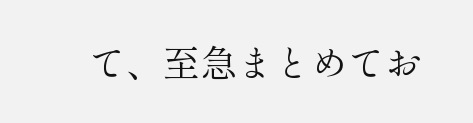て、至急まとめてお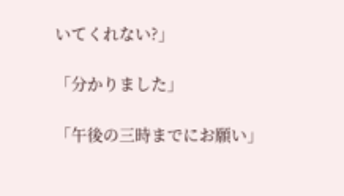いてくれない?」

「分かりました」

「午後の三時までにお願い」